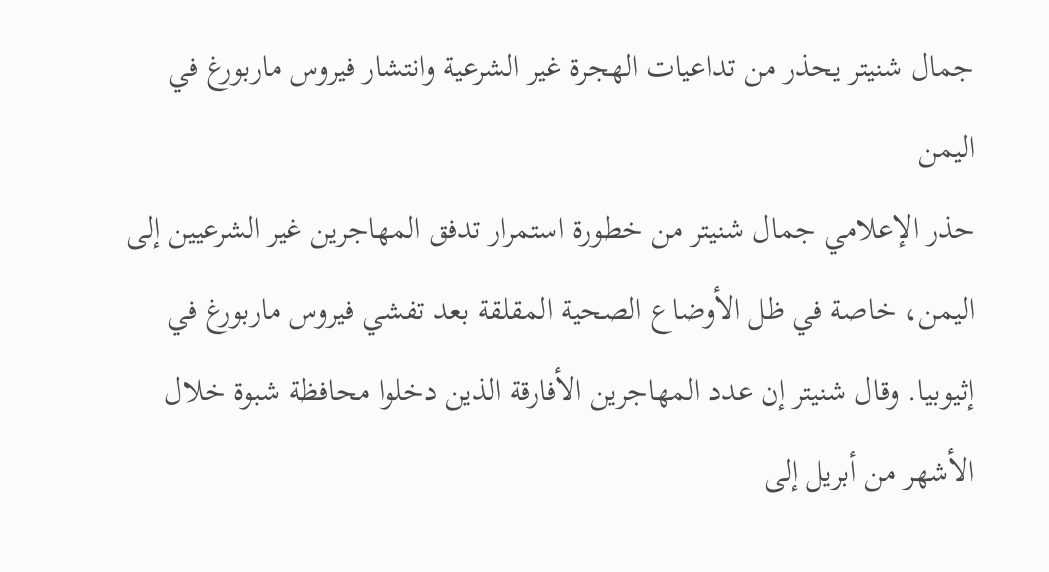جمال شنيتر يحذر من تداعيات الهجرة غير الشرعية وانتشار فيروس ماربورغ في اليمن
حذر الإعلامي جمال شنيتر من خطورة استمرار تدفق المهاجرين غير الشرعيين إلى اليمن، خاصة في ظل الأوضاع الصحية المقلقة بعد تفشي فيروس ماربورغ في إثيوبيا. وقال شنيتر إن عدد المهاجرين الأفارقة الذين دخلوا محافظة شبوة خلال الأشهر من أبريل إلى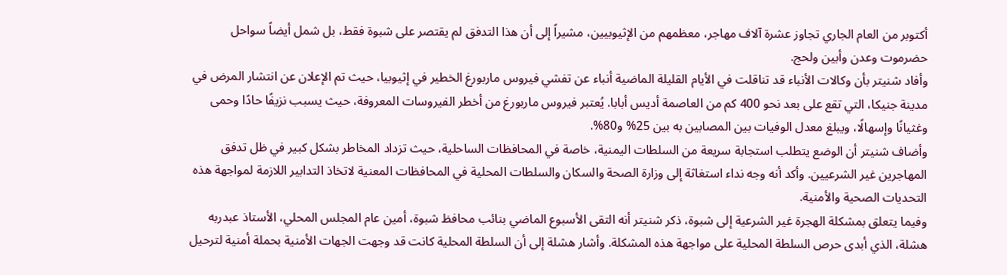أكتوبر من العام الجاري تجاوز عشرة آلاف مهاجر، معظمهم من الإثيوبيين، مشيراً إلى أن هذا التدفق لم يقتصر على شبوة فقط، بل شمل أيضاً سواحل حضرموت وعدن وأبين ولحج.
وأفاد شنيتر بأن وكالات الأنباء قد تناقلت في الأيام القليلة الماضية أنباء عن تفشي فيروس ماربورغ الخطير في إثيوبيا، حيث تم الإعلان عن انتشار المرض في مدينة جنيكا، التي تقع على بعد نحو 400 كم من العاصمة أديس أبابا. يُعتبر فيروس ماربورغ من أخطر الفيروسات المعروفة، حيث يسبب نزيفًا حادًا وحمى وغثيانًا وإسهالًا، ويبلغ معدل الوفيات بين المصابين به بين 25% و80%.
وأضاف شنيتر أن الوضع يتطلب استجابة سريعة من السلطات اليمنية، خاصة في المحافظات الساحلية، حيث تزداد المخاطر بشكل كبير في ظل تدفق المهاجرين غير الشرعيين. وأكد أنه وجه نداء استغاثة إلى وزارة الصحة والسكان والسلطات المحلية في المحافظات المعنية لاتخاذ التدابير اللازمة لمواجهة هذه التحديات الصحية والأمنية.
وفيما يتعلق بمشكلة الهجرة غير الشرعية إلى شبوة، ذكر شنيتر أنه التقى الأسبوع الماضي بنائب محافظ شبوة، أمين عام المجلس المحلي، الأستاذ عبدربه هشلة، الذي أبدى حرص السلطة المحلية على مواجهة هذه المشكلة. وأشار هشلة إلى أن السلطة المحلية كانت قد وجهت الجهات الأمنية بحملة أمنية لترحيل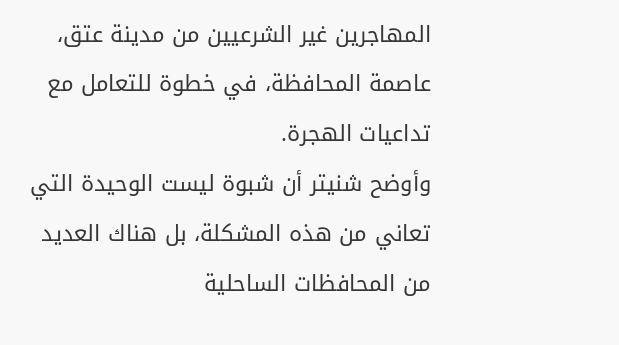المهاجرين غير الشرعيين من مدينة عتق، عاصمة المحافظة، في خطوة للتعامل مع تداعيات الهجرة.
وأوضح شنيتر أن شبوة ليست الوحيدة التي تعاني من هذه المشكلة، بل هناك العديد من المحافظات الساحلية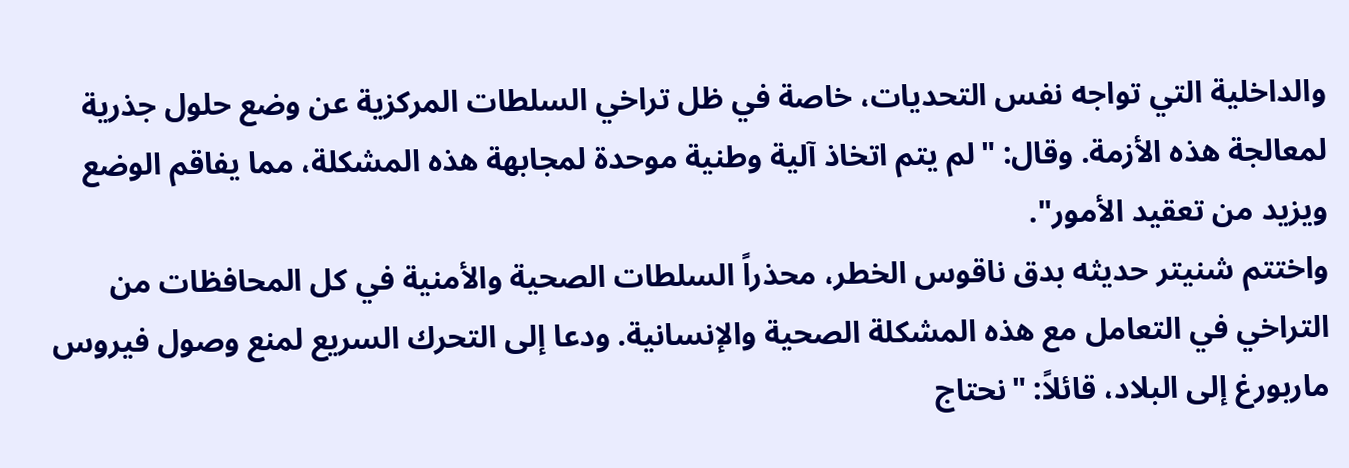والداخلية التي تواجه نفس التحديات، خاصة في ظل تراخي السلطات المركزية عن وضع حلول جذرية لمعالجة هذه الأزمة. وقال: "لم يتم اتخاذ آلية وطنية موحدة لمجابهة هذه المشكلة، مما يفاقم الوضع ويزيد من تعقيد الأمور".
واختتم شنيتر حديثه بدق ناقوس الخطر، محذراً السلطات الصحية والأمنية في كل المحافظات من التراخي في التعامل مع هذه المشكلة الصحية والإنسانية. ودعا إلى التحرك السريع لمنع وصول فيروس ماربورغ إلى البلاد، قائلاً: "نحتاج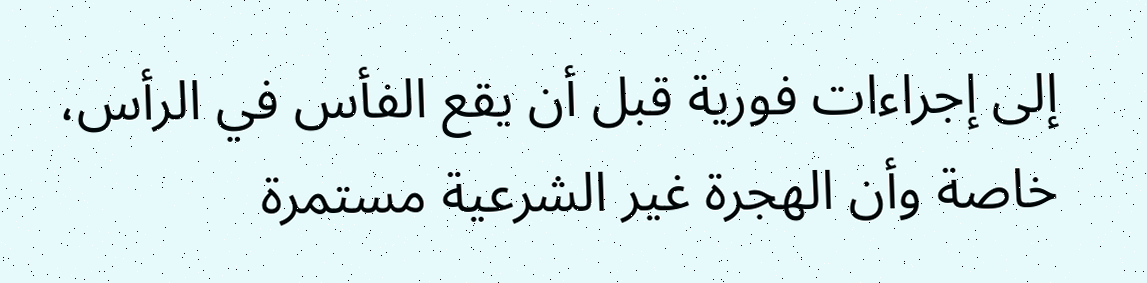إلى إجراءات فورية قبل أن يقع الفأس في الرأس، خاصة وأن الهجرة غير الشرعية مستمرة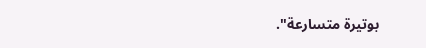بوتيرة متسارعة".